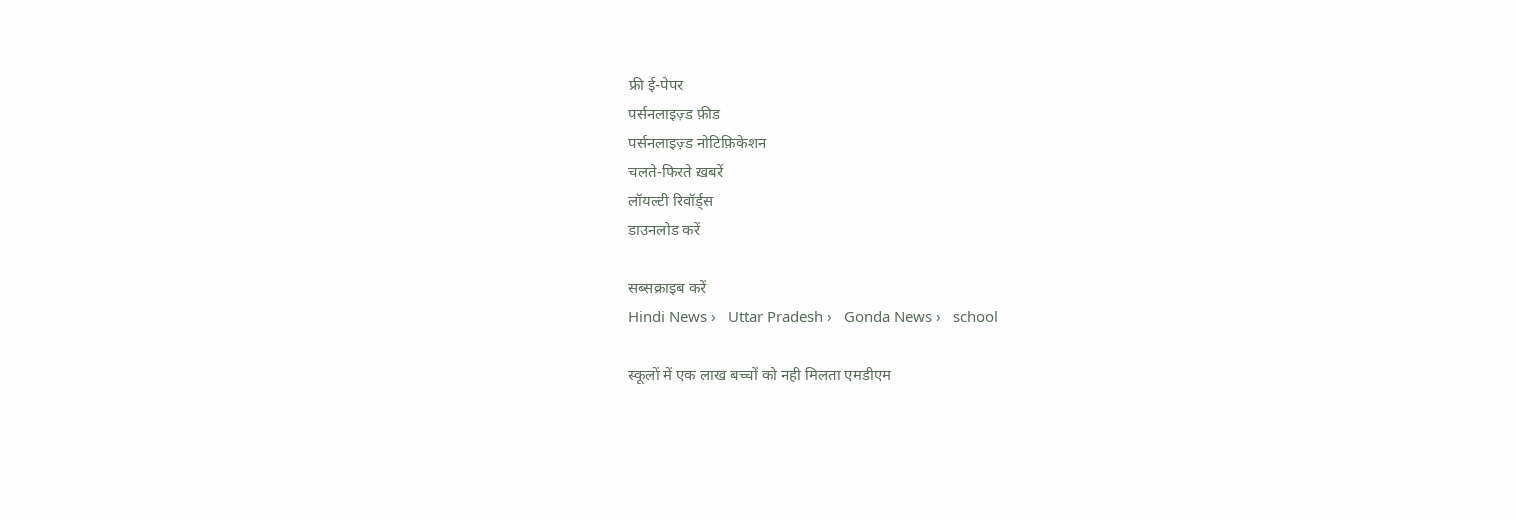फ्री ई-पेपर
पर्सनलाइज़्ड फ़ीड
पर्सनलाइज़्ड नोटिफ़िकेशन
चलते-फिरते ख़बरें
लॉयल्टी रिवॉर्ड्स
डाउनलोड करें

सब्सक्राइब करें
Hindi News ›   Uttar Pradesh ›   Gonda News ›   school

स्कूलों में एक लाख बच्चों को नही मिलता एमडीएम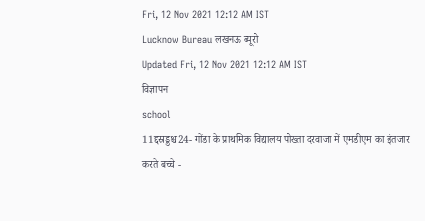Fri, 12 Nov 2021 12:12 AM IST
Lucknow Bureau लखनऊ ब्यूरो
Updated Fri, 12 Nov 2021 12:12 AM IST
विज्ञापन
school
11द्दस्रड्डश्च24- गोंडा के प्राथमिक विद्यालय पोख्ता दरवाजा में एमडीएम का इंतजार करते बच्चे -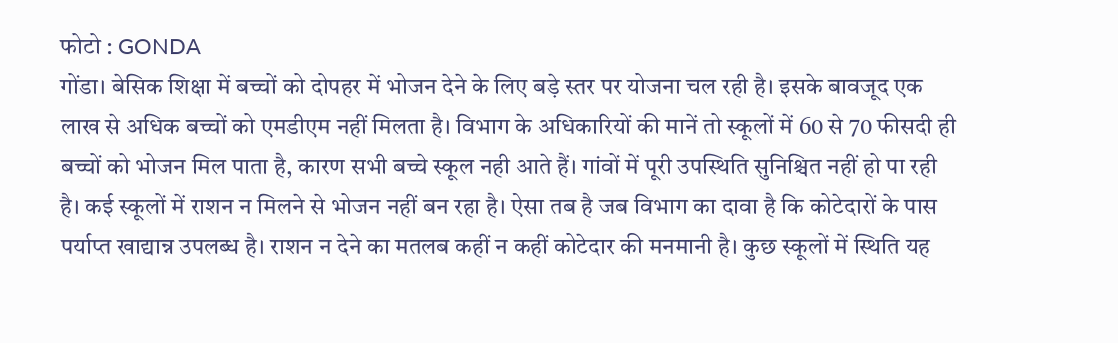फोटो : GONDA
गोंडा। बेसिक शिक्षा में बच्चों को दोपहर में भोजन देने के लिए बड़े स्तर पर योजना चल रही है। इसके बावजूद एक लाख से अधिक बच्चों को एमडीएम नहीं मिलता है। विभाग के अधिकारियों की मानें तो स्कूलों में 60 से 70 फीसदी ही बच्चों को भोजन मिल पाता है, कारण सभी बच्चे स्कूल नही आते हैं। गांवों में पूरी उपस्थिति सुनिश्चित नहीं हो पा रही है। कई स्कूलों में राशन न मिलने से भोजन नहीं बन रहा है। ऐसा तब है जब विभाग का दावा है कि कोटेदारों के पास पर्याप्त खाद्यान्न उपलब्ध है। राशन न देने का मतलब कहीं न कहीं कोटेदार की मनमानी है। कुछ स्कूलों में स्थिति यह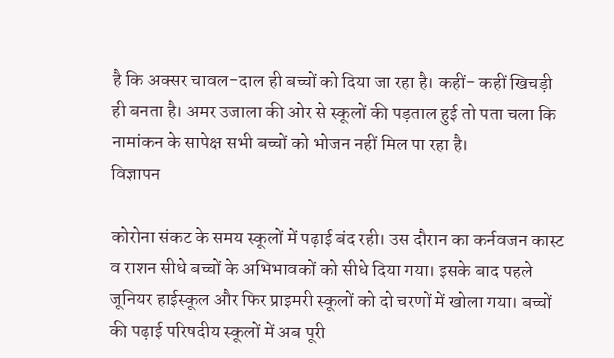है कि अक्सर चावल-दाल ही बच्चों को दिया जा रहा है। कहीं- कहीं खिचड़ी ही बनता है। अमर उजाला की ओर से स्कूलों की पड़ताल हुई तो पता चला कि नामांकन के सापेक्ष सभी बच्चों को भोजन नहीं मिल पा रहा है।
विज्ञापन

कोरोना संकट के समय स्कूलों में पढ़ाई बंद रही। उस दौरान का कर्नवजन कास्ट व राशन सीधे बच्चों के अभिभावकों को सीधे दिया गया। इसके बाद पहले जूनियर हाईस्कूल और फिर प्राइमरी स्कूलों को दो चरणों में खोला गया। बच्चों की पढ़ाई परिषदीय स्कूलों में अब पूरी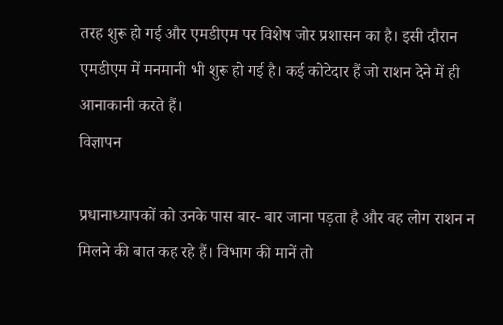तरह शुरू हो गई और एमडीएम पर विशेष जोर प्रशासन का है। इसी दौरान एमडीएम में मनमानी भी शुरू हो गई है। कई कोटेदार हैं जो राशन देने में ही आनाकानी करते हैं।
विज्ञापन

प्रधानाध्यापकों को उनके पास बार- बार जाना पड़ता है और वह लोग राशन न मिलने की बात कह रहे हैं। विभाग की मानें तो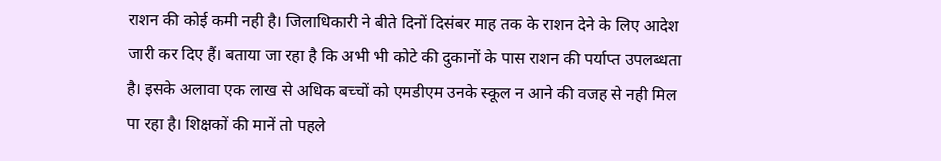राशन की कोई कमी नही है। जिलाधिकारी ने बीते दिनों दिसंबर माह तक के राशन देने के लिए आदेश जारी कर दिए हैं। बताया जा रहा है कि अभी भी कोटे की दुकानों के पास राशन की पर्याप्त उपलब्धता है। इसके अलावा एक लाख से अधिक बच्चों को एमडीएम उनके स्कूल न आने की वजह से नही मिल पा रहा है। शिक्षकों की मानें तो पहले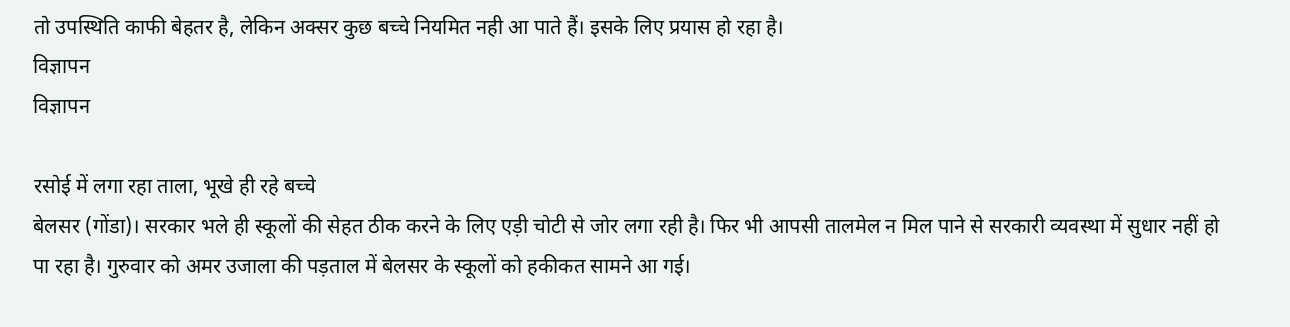तो उपस्थिति काफी बेहतर है, लेकिन अक्सर कुछ बच्चे नियमित नही आ पाते हैं। इसके लिए प्रयास हो रहा है।
विज्ञापन
विज्ञापन

रसोई में लगा रहा ताला, भूखे ही रहे बच्चे
बेलसर (गोंडा)। सरकार भले ही स्कूलों की सेहत ठीक करने के लिए एड़ी चोटी से जोर लगा रही है। फिर भी आपसी तालमेल न मिल पाने से सरकारी व्यवस्था में सुधार नहीं हो पा रहा है। गुरुवार को अमर उजाला की पड़ताल में बेलसर के स्कूलों को हकीकत सामने आ गई।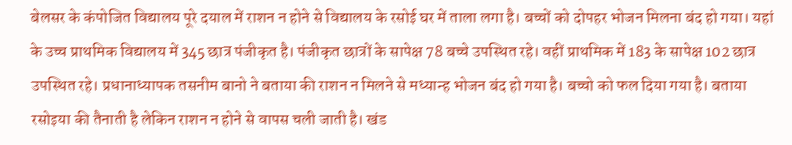बेलसर के कंपोजित विद्यालय पूरे दयाल में राशन न होने से विद्यालय के रसोई घर में ताला लगा है। बच्चों को दोपहर भोजन मिलना बंद हो गया। यहां के उच्च प्राथमिक विद्यालय में 345 छात्र पंजीकृत है। पंजीकृत छात्रों के सापेक्ष 78 बच्चे उपस्थित रहे। वहीं प्राथमिक में 183 के सापेक्ष 102 छात्र उपस्थित रहे। प्रधानाध्यापक तसनीम बानो ने बताया की राशन न मिलने से मध्यान्ह भोजन बंद हो गया है। बच्चो को फल दिया गया है। बताया रसोइया की तैनाती है लेकिन राशन न होने से वापस चली जाती है। खंड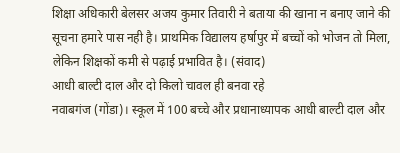शिक्षा अधिकारी बेलसर अजय कुमार तिवारी ने बताया की खाना न बनाए जाने की सूचना हमारे पास नही है। प्राथमिक विद्यालय हर्षापुर में बच्चों को भोजन तो मिला, लेकिन शिक्षकों कमी से पढ़ाई प्रभावित है। (संवाद)
आधी बाल्टी दाल और दो किलो चावल ही बनवा रहे
नवाबगंज (गोंडा)। स्कूल में 100 बच्चे और प्रधानाध्यापक आधी बाल्टी दाल और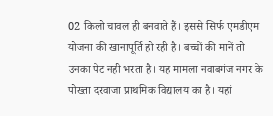02 किलो चावल ही बनवाते हैं। इससे सिर्फ एमडीएम योजना की खानापूर्ति हो रही है। बच्चों की मानें तो उनका पेट नही भरता है। यह मामला नवाबगंज नगर के पोख्ता दरवाजा प्राथमिक विद्यालय का है। यहां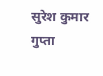सुरेश कुमार गुप्ता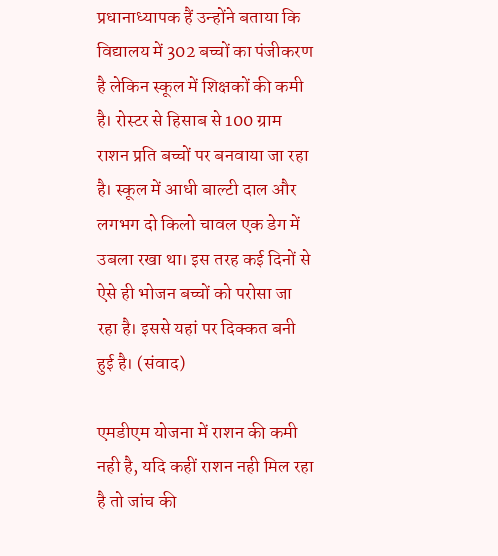प्रधानाध्यापक हैं उन्होंने बताया कि विद्यालय में 302 बच्चों का पंजीकरण है लेकिन स्कूल में शिक्षकों की कमी है। रोस्टर से हिसाब से 100 ग्राम राशन प्रति बच्चों पर बनवाया जा रहा है। स्कूल में आधी बाल्टी दाल और लगभग दो किलो चावल एक डेग में उबला रखा था। इस तरह कई दिनों से ऐसे ही भोजन बच्चों को परोसा जा रहा है। इससे यहां पर दिक्कत बनी हुई है। (संवाद)

एमडीएम योजना में राशन की कमी नही है, यदि कहीं राशन नही मिल रहा है तो जांच की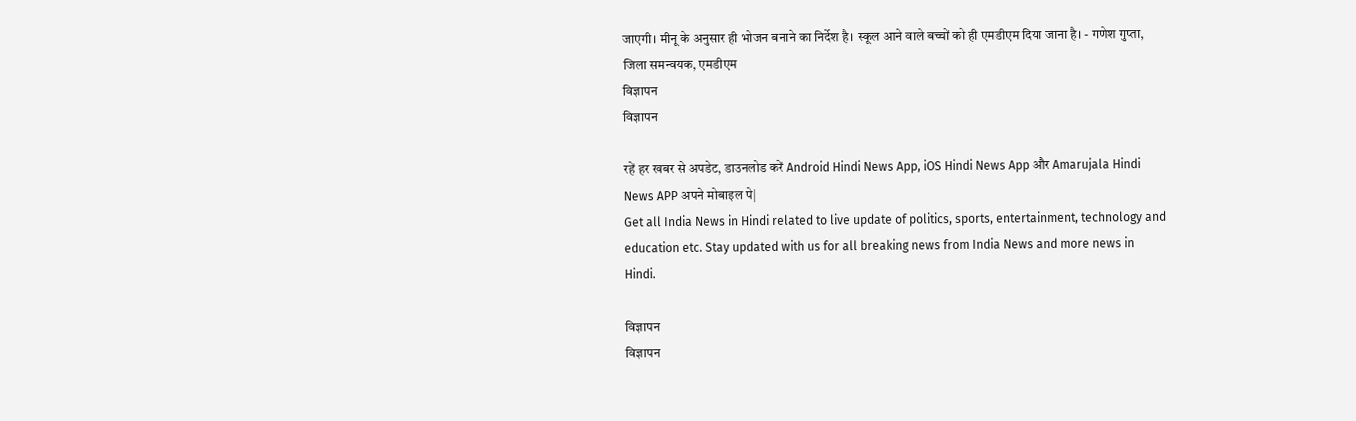जाएगी। मीनू के अनुसार ही भोजन बनाने का निर्देश है। स्कूल आने वाले बच्चों को ही एमडीएम दिया जाना है। - गणेश गुप्ता, जिला समन्वयक, एमडीएम
विज्ञापन
विज्ञापन

रहें हर खबर से अपडेट, डाउनलोड करें Android Hindi News App, iOS Hindi News App और Amarujala Hindi News APP अपने मोबाइल पे|
Get all India News in Hindi related to live update of politics, sports, entertainment, technology and education etc. Stay updated with us for all breaking news from India News and more news in Hindi.

विज्ञापन
विज्ञापन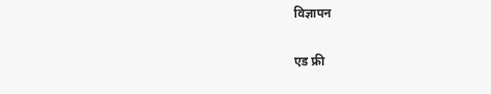विज्ञापन

एड फ्री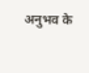अनुभव के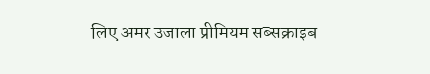लिए अमर उजाला प्रीमियम सब्सक्राइब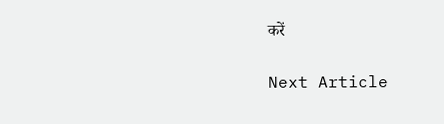करें

Next Article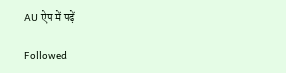AU ऐप में पढ़ें

Followed